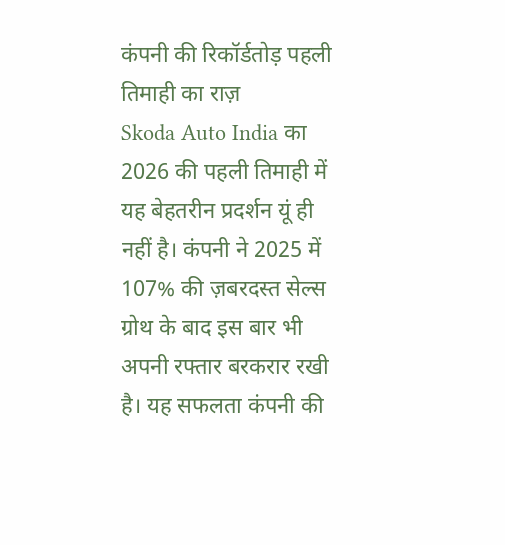कंपनी की रिकॉर्डतोड़ पहली तिमाही का राज़
Skoda Auto India का 2026 की पहली तिमाही में यह बेहतरीन प्रदर्शन यूं ही नहीं है। कंपनी ने 2025 में 107% की ज़बरदस्त सेल्स ग्रोथ के बाद इस बार भी अपनी रफ्तार बरकरार रखी है। यह सफलता कंपनी की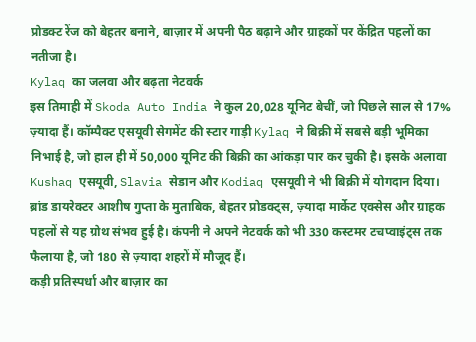प्रोडक्ट रेंज को बेहतर बनाने, बाज़ार में अपनी पैठ बढ़ाने और ग्राहकों पर केंद्रित पहलों का नतीजा है।
Kylaq का जलवा और बढ़ता नेटवर्क
इस तिमाही में Skoda Auto India ने कुल 20,028 यूनिट बेचीं, जो पिछले साल से 17% ज़्यादा हैं। कॉम्पैक्ट एसयूवी सेगमेंट की स्टार गाड़ी Kylaq ने बिक्री में सबसे बड़ी भूमिका निभाई है, जो हाल ही में 50,000 यूनिट की बिक्री का आंकड़ा पार कर चुकी है। इसके अलावा Kushaq एसयूवी, Slavia सेडान और Kodiaq एसयूवी ने भी बिक्री में योगदान दिया। ब्रांड डायरेक्टर आशीष गुप्ता के मुताबिक, बेहतर प्रोडक्ट्स, ज़्यादा मार्केट एक्सेस और ग्राहक पहलों से यह ग्रोथ संभव हुई है। कंपनी ने अपने नेटवर्क को भी 330 कस्टमर टचप्वाइंट्स तक फैलाया है, जो 180 से ज़्यादा शहरों में मौजूद हैं।
कड़ी प्रतिस्पर्धा और बाज़ार का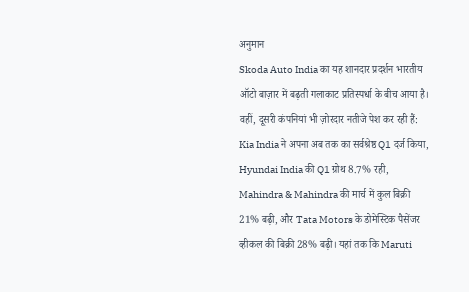अनुमान
Skoda Auto India का यह शानदार प्रदर्शन भारतीय ऑटो बाज़ार में बढ़ती गलाकाट प्रतिस्पर्धा के बीच आया है। वहीं, दूसरी कंपनियां भी ज़ोरदार नतीजे पेश कर रही हैं: Kia India ने अपना अब तक का सर्वश्रेष्ठ Q1 दर्ज किया, Hyundai India की Q1 ग्रोथ 8.7% रही, Mahindra & Mahindra की मार्च में कुल बिक्री 21% बढ़ी, और Tata Motors के डोमेस्टिक पैसेंजर व्हीकल की बिक्री 28% बढ़ी। यहां तक कि Maruti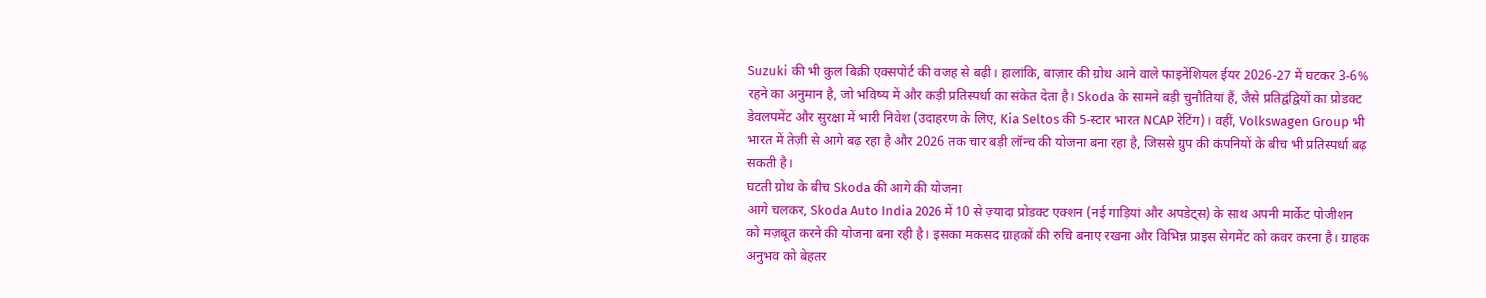Suzuki की भी कुल बिक्री एक्सपोर्ट की वजह से बढ़ी। हालांकि, बाज़ार की ग्रोथ आने वाले फाइनेंशियल ईयर 2026-27 में घटकर 3-6% रहने का अनुमान है, जो भविष्य में और कड़ी प्रतिस्पर्धा का संकेत देता है। Skoda के सामने बड़ी चुनौतियां हैं, जैसे प्रतिद्वंद्वियों का प्रोडक्ट डेवलपमेंट और सुरक्षा में भारी निवेश (उदाहरण के लिए, Kia Seltos की 5-स्टार भारत NCAP रेटिंग)। वहीं, Volkswagen Group भी भारत में तेज़ी से आगे बढ़ रहा है और 2026 तक चार बड़ी लॉन्च की योजना बना रहा है, जिससे ग्रुप की कंपनियों के बीच भी प्रतिस्पर्धा बढ़ सकती है।
घटती ग्रोथ के बीच Skoda की आगे की योजना
आगे चलकर, Skoda Auto India 2026 में 10 से ज़्यादा प्रोडक्ट एक्शन (नई गाड़ियां और अपडेट्स) के साथ अपनी मार्केट पोजीशन को मज़बूत करने की योजना बना रही है। इसका मकसद ग्राहकों की रुचि बनाए रखना और विभिन्न प्राइस सेगमेंट को कवर करना है। ग्राहक अनुभव को बेहतर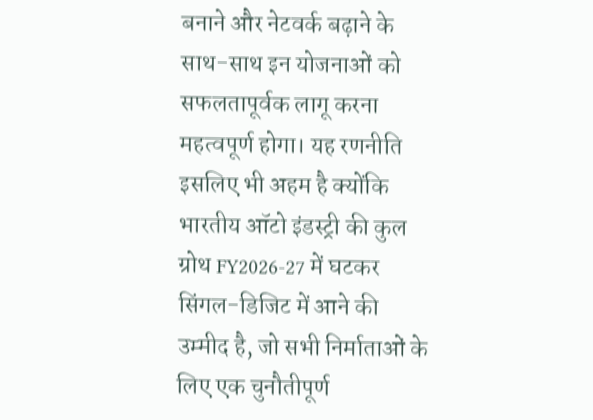बनाने और नेटवर्क बढ़ाने के साथ-साथ इन योजनाओं को सफलतापूर्वक लागू करना महत्वपूर्ण होगा। यह रणनीति इसलिए भी अहम है क्योंकि भारतीय ऑटो इंडस्ट्री की कुल ग्रोथ FY2026-27 में घटकर सिंगल-डिजिट में आने की उम्मीद है, जो सभी निर्माताओं के लिए एक चुनौतीपूर्ण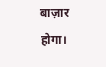बाज़ार होगा।